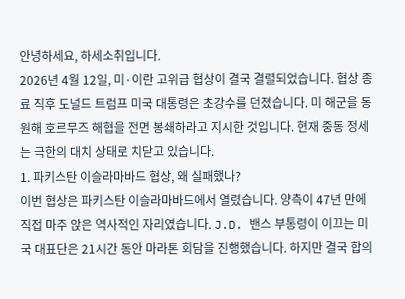안녕하세요, 하세소취입니다.
2026년 4월 12일, 미·이란 고위급 협상이 결국 결렬되었습니다. 협상 종료 직후 도널드 트럼프 미국 대통령은 초강수를 던졌습니다. 미 해군을 동원해 호르무즈 해협을 전면 봉쇄하라고 지시한 것입니다. 현재 중동 정세는 극한의 대치 상태로 치닫고 있습니다.
1. 파키스탄 이슬라마바드 협상, 왜 실패했나?
이번 협상은 파키스탄 이슬라마바드에서 열렸습니다. 양측이 47년 만에 직접 마주 앉은 역사적인 자리였습니다. J.D. 밴스 부통령이 이끄는 미국 대표단은 21시간 동안 마라톤 회담을 진행했습니다. 하지만 결국 합의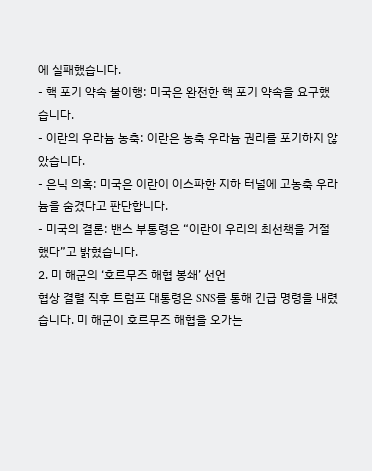에 실패했습니다.
- 핵 포기 약속 불이행: 미국은 완전한 핵 포기 약속을 요구했습니다.
- 이란의 우라늄 농축: 이란은 농축 우라늄 권리를 포기하지 않았습니다.
- 은닉 의혹: 미국은 이란이 이스파한 지하 터널에 고농축 우라늄을 숨겼다고 판단합니다.
- 미국의 결론: 밴스 부통령은 “이란이 우리의 최선책을 거절했다”고 밝혔습니다.
2. 미 해군의 ‘호르무즈 해협 봉쇄’ 선언
협상 결렬 직후 트럼프 대통령은 SNS를 통해 긴급 명령을 내렸습니다. 미 해군이 호르무즈 해협을 오가는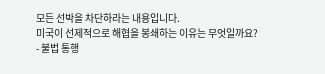모든 선박을 차단하라는 내용입니다.
미국이 선제적으로 해협을 봉쇄하는 이유는 무엇일까요?
- 불법 통행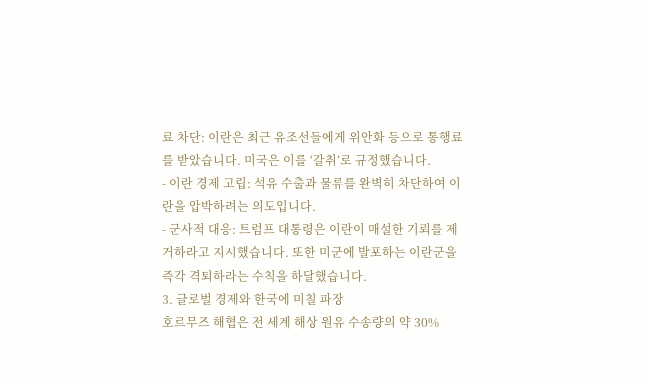료 차단: 이란은 최근 유조선들에게 위안화 등으로 통행료를 받았습니다. 미국은 이를 ‘갈취’로 규정했습니다.
- 이란 경제 고립: 석유 수출과 물류를 완벽히 차단하여 이란을 압박하려는 의도입니다.
- 군사적 대응: 트럼프 대통령은 이란이 매설한 기뢰를 제거하라고 지시했습니다. 또한 미군에 발포하는 이란군을 즉각 격퇴하라는 수칙을 하달했습니다.
3. 글로벌 경제와 한국에 미칠 파장
호르무즈 해협은 전 세계 해상 원유 수송량의 약 30%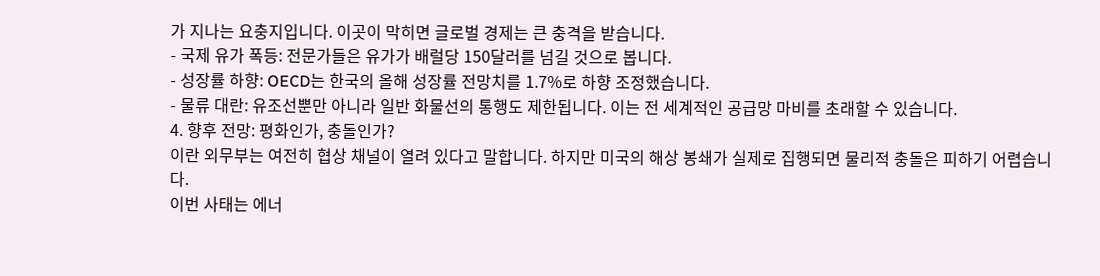가 지나는 요충지입니다. 이곳이 막히면 글로벌 경제는 큰 충격을 받습니다.
- 국제 유가 폭등: 전문가들은 유가가 배럴당 150달러를 넘길 것으로 봅니다.
- 성장률 하향: OECD는 한국의 올해 성장률 전망치를 1.7%로 하향 조정했습니다.
- 물류 대란: 유조선뿐만 아니라 일반 화물선의 통행도 제한됩니다. 이는 전 세계적인 공급망 마비를 초래할 수 있습니다.
4. 향후 전망: 평화인가, 충돌인가?
이란 외무부는 여전히 협상 채널이 열려 있다고 말합니다. 하지만 미국의 해상 봉쇄가 실제로 집행되면 물리적 충돌은 피하기 어렵습니다.
이번 사태는 에너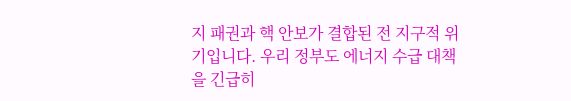지 패권과 핵 안보가 결합된 전 지구적 위기입니다. 우리 정부도 에너지 수급 대책을 긴급히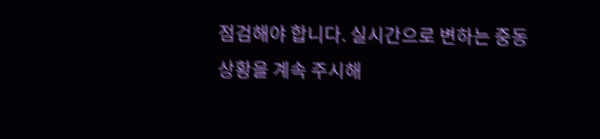점검해야 합니다. 실시간으로 변하는 중동 상황을 계속 주시해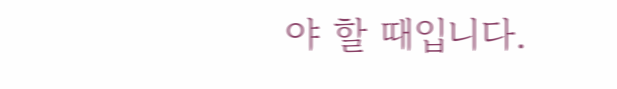야 할 때입니다.